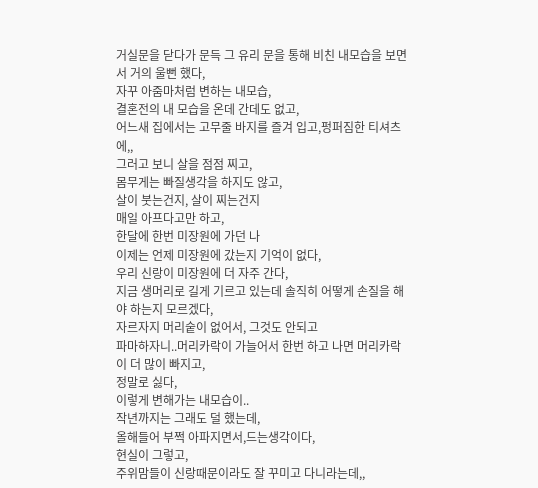거실문을 닫다가 문득 그 유리 문을 통해 비친 내모습을 보면서 거의 울뻔 했다,
자꾸 아줌마처럼 변하는 내모습,
결혼전의 내 모습을 온데 간데도 없고,
어느새 집에서는 고무줄 바지를 즐겨 입고,펑퍼짐한 티셔츠에,,
그러고 보니 살을 점점 찌고,
몸무게는 빠질생각을 하지도 않고,
살이 붓는건지, 살이 찌는건지
매일 아프다고만 하고,
한달에 한번 미장원에 가던 나
이제는 언제 미장원에 갔는지 기억이 없다,
우리 신랑이 미장원에 더 자주 간다,
지금 생머리로 길게 기르고 있는데 솔직히 어떻게 손질을 해야 하는지 모르겠다,
자르자지 머리숱이 없어서, 그것도 안되고
파마하자니..머리카락이 가늘어서 한번 하고 나면 머리카락이 더 많이 빠지고,
정말로 싫다,
이렇게 변해가는 내모습이..
작년까지는 그래도 덜 했는데,
올해들어 부쩍 아파지면서,드는생각이다,
현실이 그렇고,
주위맘들이 신랑때문이라도 잘 꾸미고 다니라는데,,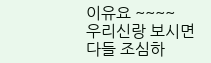이유요 ~~~~
우리신랑 보시면 다들 조심하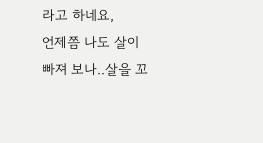라고 하네요,
언제쯤 나도 살이 빠져 보나..살을 꼬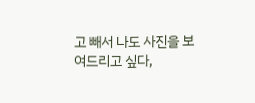고 빼서 나도 사진을 보여드리고 싶다,